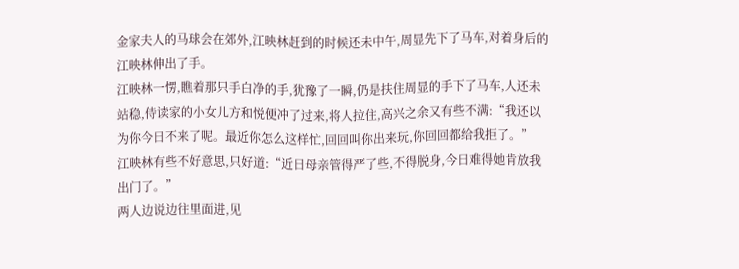金家夫人的马球会在郊外,江映林赶到的时候还未中午,周显先下了马车,对着身后的江映林伸出了手。
江映林一愣,瞧着那只手白净的手,犹豫了一瞬,仍是扶住周显的手下了马车,人还未站稳,侍读家的小女儿方和悦便冲了过来,将人拉住,高兴之余又有些不满:“我还以为你今日不来了呢。最近你怎么这样忙,回回叫你出来玩,你回回都给我拒了。”
江映林有些不好意思,只好道:“近日母亲管得严了些,不得脱身,今日难得她肯放我出门了。”
两人边说边往里面进,见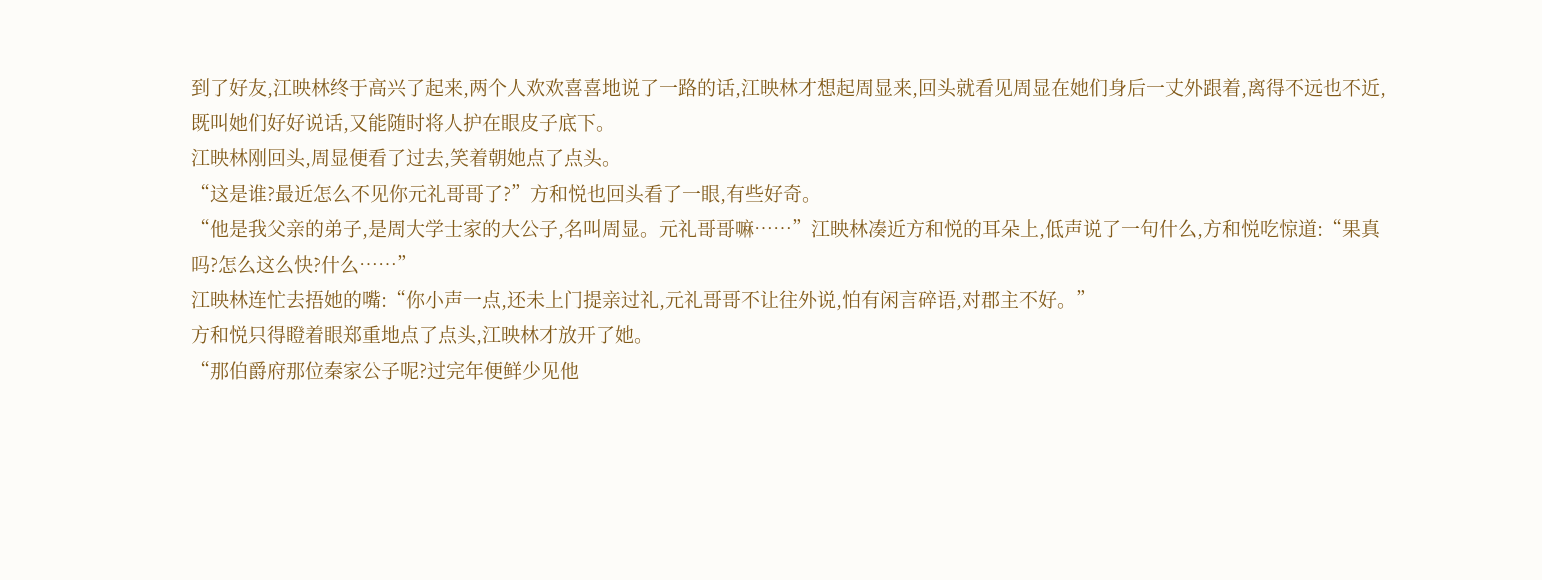到了好友,江映林终于高兴了起来,两个人欢欢喜喜地说了一路的话,江映林才想起周显来,回头就看见周显在她们身后一丈外跟着,离得不远也不近,既叫她们好好说话,又能随时将人护在眼皮子底下。
江映林刚回头,周显便看了过去,笑着朝她点了点头。
“这是谁?最近怎么不见你元礼哥哥了?”方和悦也回头看了一眼,有些好奇。
“他是我父亲的弟子,是周大学士家的大公子,名叫周显。元礼哥哥嘛……”江映林凑近方和悦的耳朵上,低声说了一句什么,方和悦吃惊道:“果真吗?怎么这么快?什么……”
江映林连忙去捂她的嘴:“你小声一点,还未上门提亲过礼,元礼哥哥不让往外说,怕有闲言碎语,对郡主不好。”
方和悦只得瞪着眼郑重地点了点头,江映林才放开了她。
“那伯爵府那位秦家公子呢?过完年便鲜少见他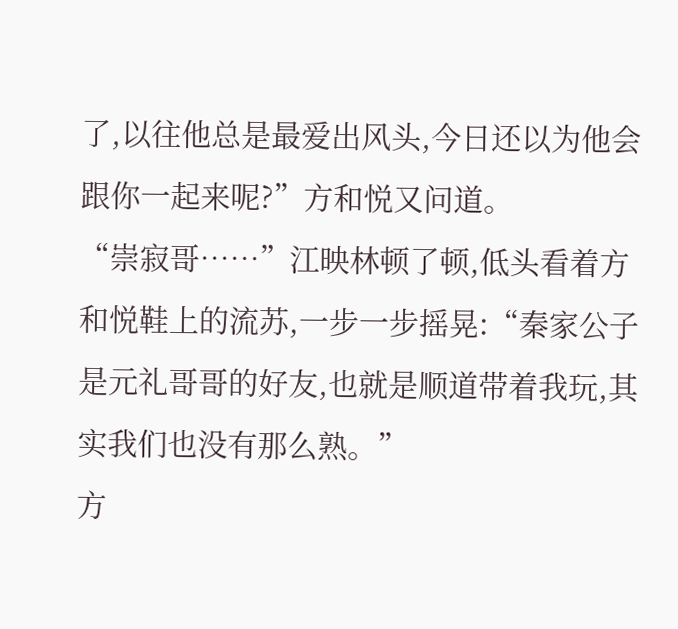了,以往他总是最爱出风头,今日还以为他会跟你一起来呢?”方和悦又问道。
“崇寂哥……”江映林顿了顿,低头看着方和悦鞋上的流苏,一步一步摇晃:“秦家公子是元礼哥哥的好友,也就是顺道带着我玩,其实我们也没有那么熟。”
方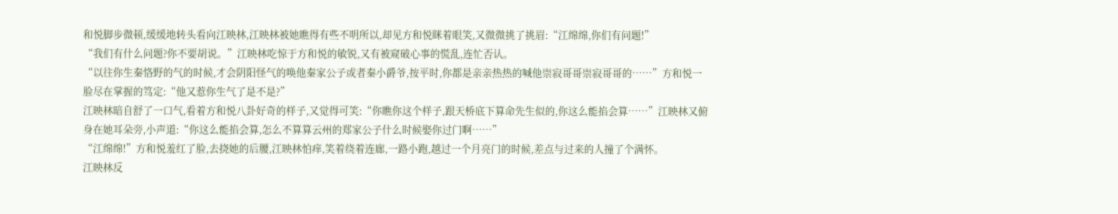和悦脚步微顿,缓缓地转头看向江映林,江映林被她瞧得有些不明所以,却见方和悦眯着眼笑,又微微挑了挑眉:“江绵绵,你们有问题!”
“我们有什么问题?你不要胡说。”江映林吃惊于方和悦的敏锐,又有被窥破心事的慌乱,连忙否认。
“以往你生秦恪野的气的时候,才会阴阳怪气的唤他秦家公子或者秦小爵爷,按平时,你都是亲亲热热的喊他崇寂哥哥崇寂哥哥的……”方和悦一脸尽在掌握的笃定:“他又惹你生气了是不是?”
江映林暗自舒了一口气,看着方和悦八卦好奇的样子,又觉得可笑:“你瞧你这个样子,跟天桥底下算命先生似的,你这么能掐会算……”江映林又俯身在她耳朵旁,小声道:“你这么能掐会算,怎么不算算云州的郑家公子什么时候娶你过门啊……”
“江绵绵!”方和悦羞红了脸,去挠她的后腰,江映林怕痒,笑着绕着连廊,一路小跑,越过一个月亮门的时候,差点与过来的人撞了个满怀。
江映林反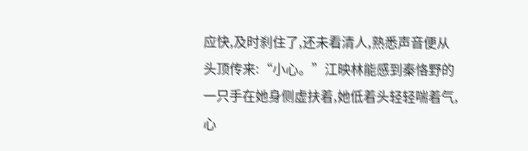应快,及时刹住了,还未看清人,熟悉声音便从头顶传来:“小心。”江映林能感到秦恪野的一只手在她身侧虚扶着,她低着头轻轻喘着气,心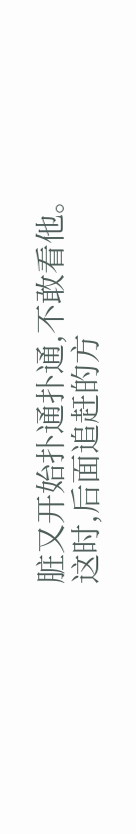脏又开始扑通扑通,不敢看他。
这时,后面追赶的方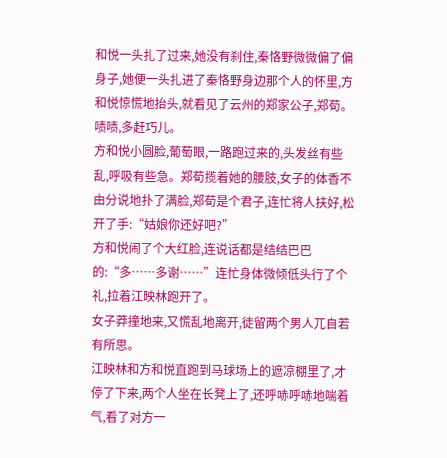和悦一头扎了过来,她没有刹住,秦恪野微微偏了偏身子,她便一头扎进了秦恪野身边那个人的怀里,方和悦惊慌地抬头,就看见了云州的郑家公子,郑荀。
啧啧,多赶巧儿。
方和悦小圆脸,葡萄眼,一路跑过来的,头发丝有些乱,呼吸有些急。郑荀揽着她的腰肢,女子的体香不由分说地扑了满脸,郑荀是个君子,连忙将人扶好,松开了手:“姑娘你还好吧?”
方和悦闹了个大红脸,连说话都是结结巴巴的:“多……多谢……”连忙身体微倾低头行了个礼,拉着江映林跑开了。
女子莽撞地来,又慌乱地离开,徒留两个男人兀自若有所思。
江映林和方和悦直跑到马球场上的遮凉棚里了,才停了下来,两个人坐在长凳上了,还呼哧呼哧地喘着气,看了对方一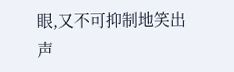眼,又不可抑制地笑出声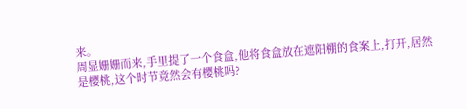来。
周显姗姗而来,手里提了一个食盒,他将食盒放在遮阳棚的食案上,打开,居然是樱桃,这个时节竟然会有樱桃吗?